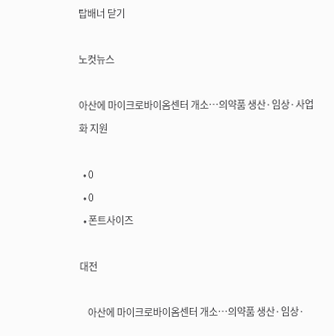탑배너 닫기

노컷뉴스

아산에 마이크로바이옴센터 개소…의약품 생산·임상·사업화 지원

  • 0
  • 0
  • 폰트사이즈

대전

    아산에 마이크로바이옴센터 개소…의약품 생산·임상·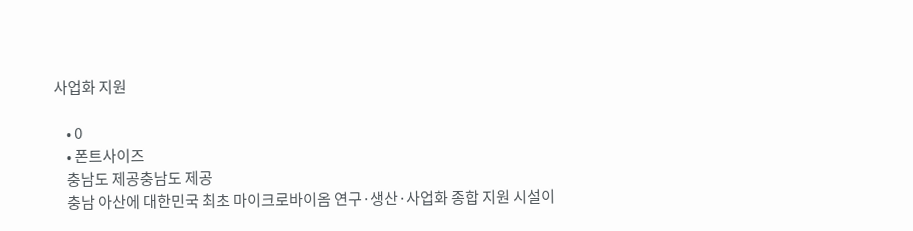사업화 지원

    • 0
    • 폰트사이즈
    충남도 제공충남도 제공
    충남 아산에 대한민국 최초 마이크로바이옴 연구·생산·사업화 종합 지원 시설이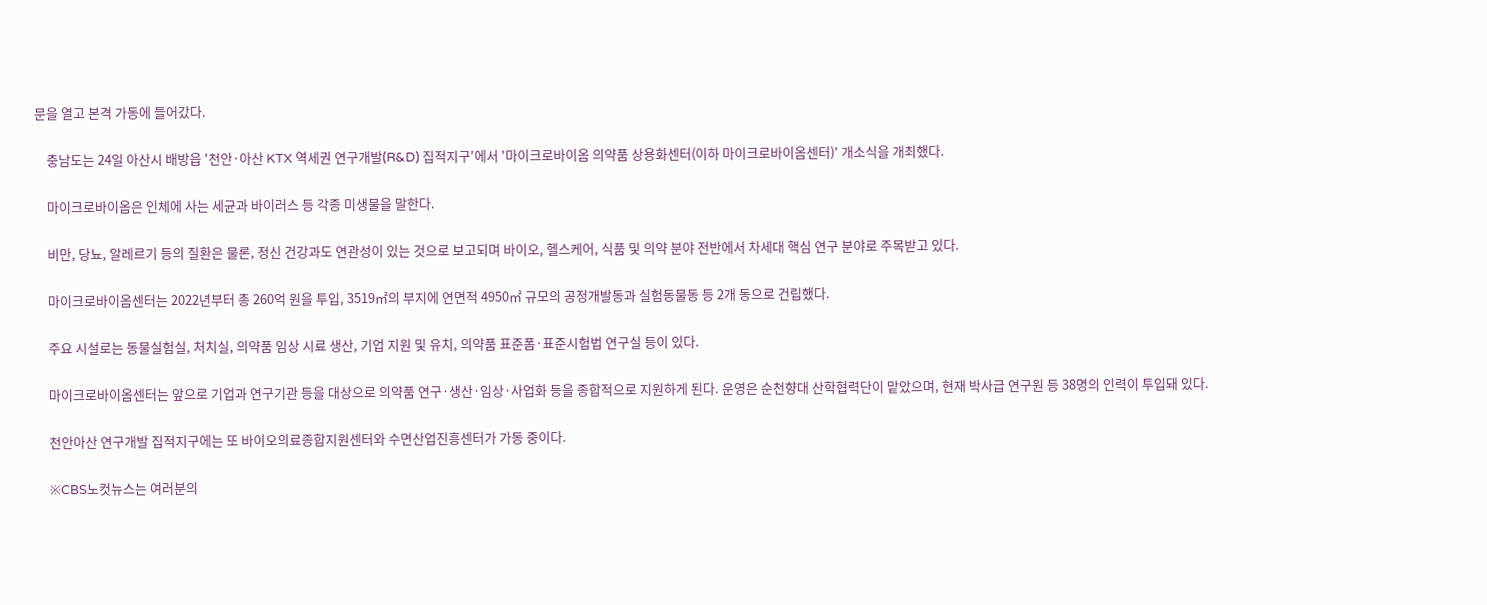문을 열고 본격 가동에 들어갔다.

    충남도는 24일 아산시 배방읍 '천안·아산 KTX 역세권 연구개발(R&D) 집적지구'에서 '마이크로바이옴 의약품 상용화센터(이하 마이크로바이옴센터)' 개소식을 개최했다.

    마이크로바이옴은 인체에 사는 세균과 바이러스 등 각종 미생물을 말한다.

    비만, 당뇨, 알레르기 등의 질환은 물론, 정신 건강과도 연관성이 있는 것으로 보고되며 바이오, 헬스케어, 식품 및 의약 분야 전반에서 차세대 핵심 연구 분야로 주목받고 있다.

    마이크로바이옴센터는 2022년부터 총 260억 원을 투입, 3519㎡의 부지에 연면적 4950㎡ 규모의 공정개발동과 실험동물동 등 2개 동으로 건립했다.

    주요 시설로는 동물실험실, 처치실, 의약품 임상 시료 생산, 기업 지원 및 유치, 의약품 표준폼·표준시험법 연구실 등이 있다.

    마이크로바이옴센터는 앞으로 기업과 연구기관 등을 대상으로 의약품 연구·생산·임상·사업화 등을 종합적으로 지원하게 된다. 운영은 순천향대 산학협력단이 맡았으며, 현재 박사급 연구원 등 38명의 인력이 투입돼 있다.

    천안아산 연구개발 집적지구에는 또 바이오의료종합지원센터와 수면산업진흥센터가 가동 중이다.

    ※CBS노컷뉴스는 여러분의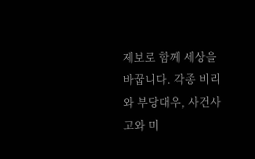제보로 함께 세상을 바꿉니다. 각종 비리와 부당대우, 사건사고와 미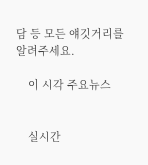담 등 모든 얘깃거리를 알려주세요.

    이 시각 주요뉴스


    실시간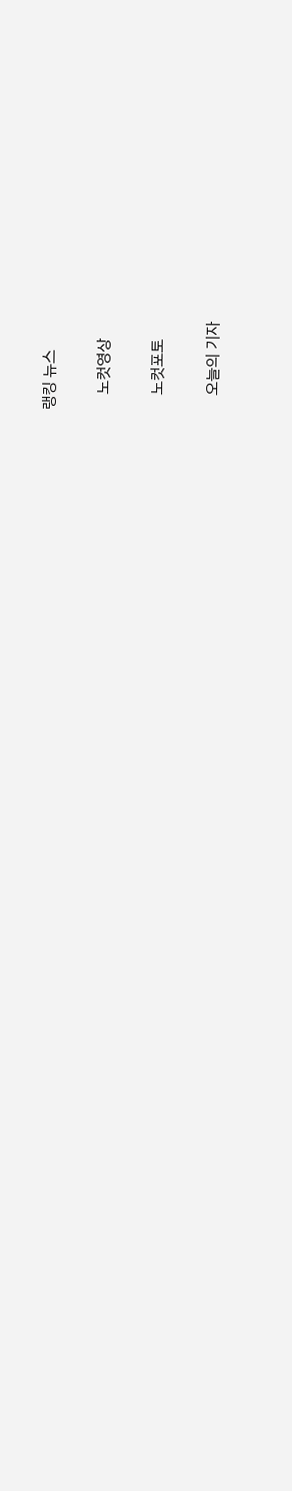랭킹 뉴스

    노컷영상

    노컷포토

    오늘의 기자